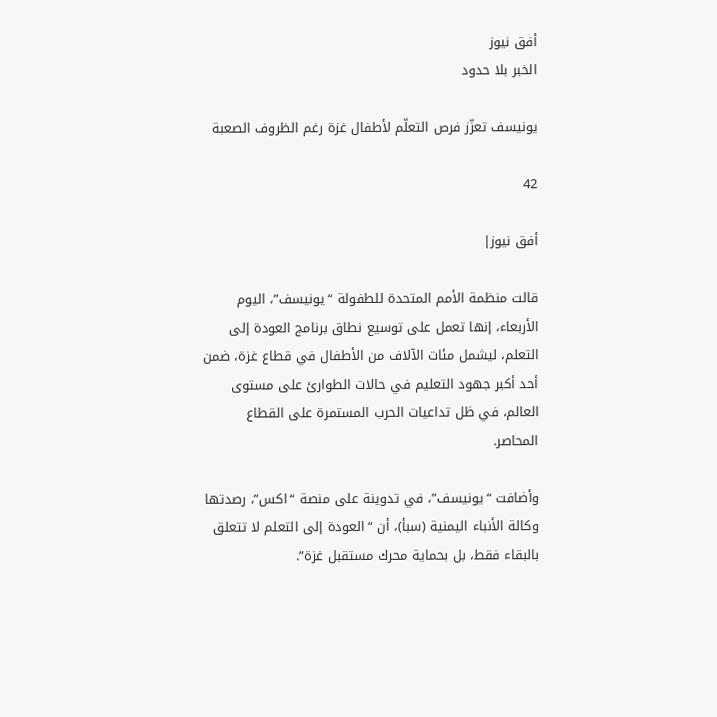أفق نيوز
الخبر بلا حدود

يونيسف تعزّز فرص التعلّم لأطفال غزة رغم الظروف الصعبة

42

أفق نيوز|

قالت منظمة الأمم المتحدة للطفولة “يونيسف”، اليوم الأربعاء، إنها تعمل على توسيع نطاق برنامج العودة إلى التعلم، ليشمل مئات الآلاف من الأطفال في قطاع غزة، ضمن أحد أكبر جهود التعليم في حالات الطوارئ على مستوى العالم، في ظل تداعيات الحرب المستمرة على القطاع المحاصر.

وأضافت “يونيسف”، في تدوينة على منصة “اكس”، رصدتها وكالة الأنباء اليمنية (سبأ)، أن “العودة إلى التعلم لا تتعلق بالبقاء فقط، بل بحماية محرك مستقبل غزة”.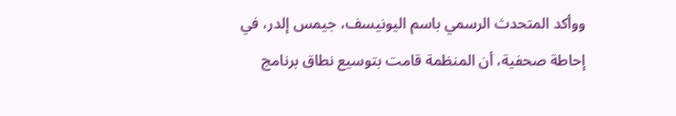ووأكد المتحدث الرسمي باسم اليونيسف، جيمس إلدر، في إحاطة صحفية، أن المنظمة قامت بتوسيع نطاق برنامج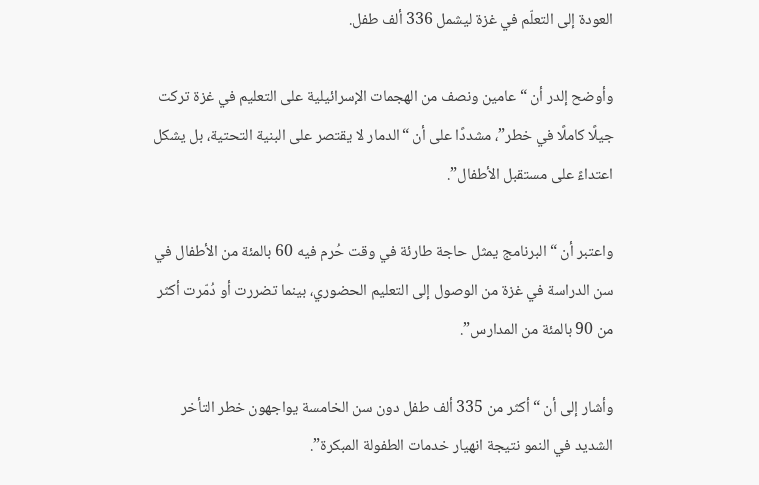العودة إلى التعلّم في غزة ليشمل 336 ألف طفل.

وأوضح إلدر أن “عامين ونصف من الهجمات الإسرائيلية على التعليم في غزة تركت جيلًا كاملًا في خطر”، مشددًا على أن “الدمار لا يقتصر على البنية التحتية، بل يشكل اعتداءً على مستقبل الأطفال”.

واعتبر أن “البرنامج يمثل حاجة طارئة في وقت حُرم فيه 60 بالمئة من الأطفال في سن الدراسة في غزة من الوصول إلى التعليم الحضوري، بينما تضررت أو دُمّرت أكثر من 90 بالمئة من المدارس”.

وأشار إلى أن “أكثر من 335 ألف طفل دون سن الخامسة يواجهون خطر التأخر الشديد في النمو نتيجة انهيار خدمات الطفولة المبكرة”.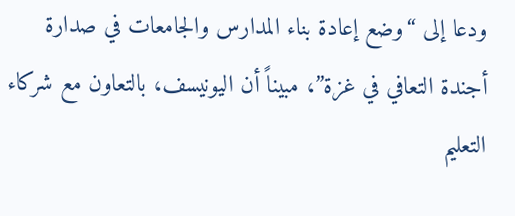ودعا إلى “وضع إعادة بناء المدارس والجامعات في صدارة أجندة التعافي في غزة”، مبيناً أن اليونيسف، بالتعاون مع شركاء التعليم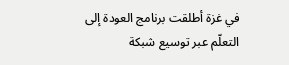في غزة أطلقت برنامج العودة إلى التعلّم عبر توسيع شبكة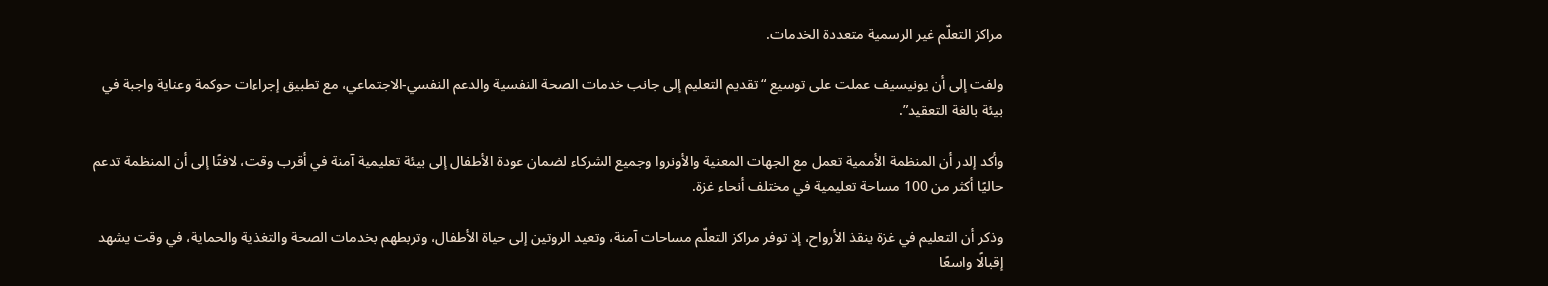مراكز التعلّم غير الرسمية متعددة الخدمات.

ولفت إلى أن يونيسيف عملت على توسيع “تقديم التعليم إلى جانب خدمات الصحة النفسية والدعم النفسي-الاجتماعي، مع تطبيق إجراءات حوكمة وعناية واجبة في بيئة بالغة التعقيد”.

وأكد إلدر أن المنظمة الأممية تعمل مع الجهات المعنية والأونروا وجميع الشركاء لضمان عودة الأطفال إلى بيئة تعليمية آمنة في أقرب وقت، لافتًا إلى أن المنظمة تدعم حاليًا أكثر من 100 مساحة تعليمية في مختلف أنحاء غزة.

وذكر أن التعليم في غزة ينقذ الأرواح، إذ توفر مراكز التعلّم مساحات آمنة، وتعيد الروتين إلى حياة الأطفال، وتربطهم بخدمات الصحة والتغذية والحماية، في وقت يشهد إقبالًا واسعًا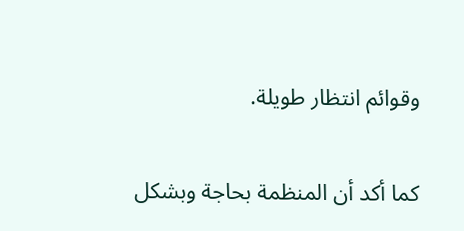وقوائم انتظار طويلة.

كما أكد أن المنظمة بحاجة وبشكل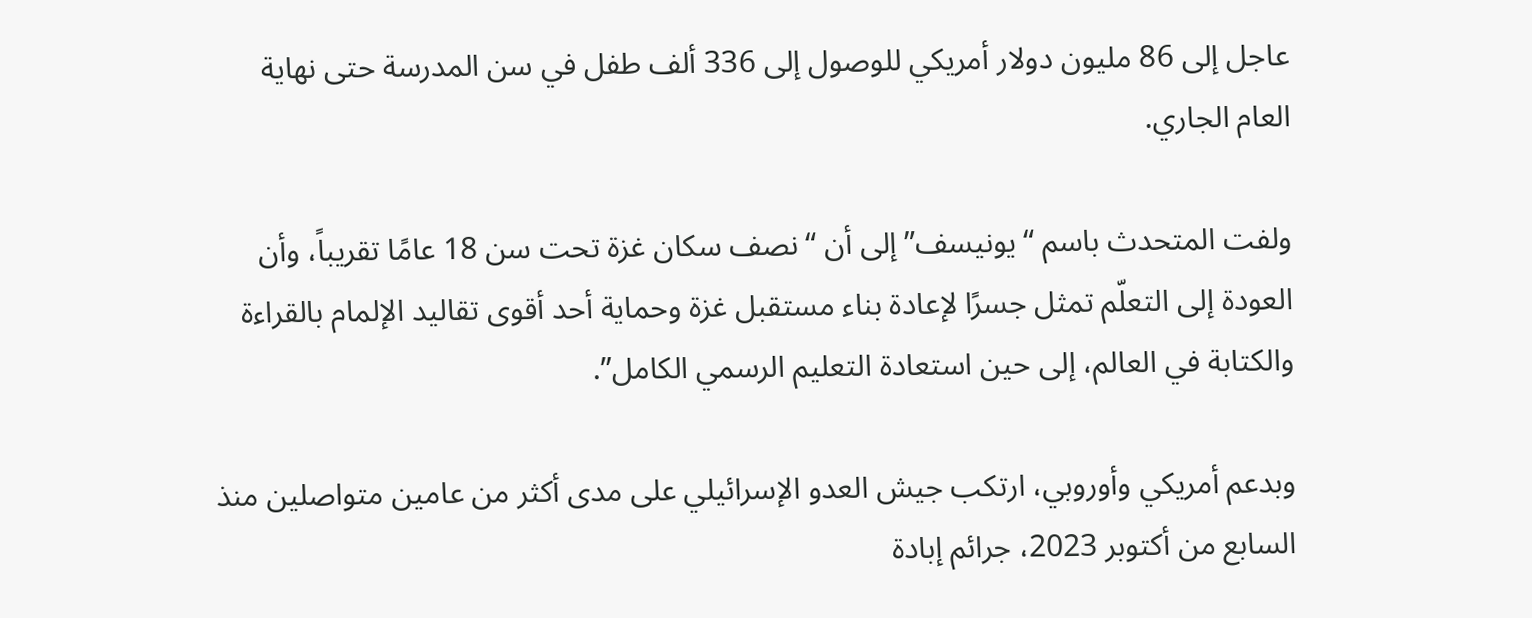عاجل إلى 86 مليون دولار أمريكي للوصول إلى 336 ألف طفل في سن المدرسة حتى نهاية العام الجاري.

ولفت المتحدث باسم “يونيسف” إلى أن “نصف سكان غزة تحت سن 18 عامًا تقريباً، وأن العودة إلى التعلّم تمثل جسرًا لإعادة بناء مستقبل غزة وحماية أحد أقوى تقاليد الإلمام بالقراءة والكتابة في العالم، إلى حين استعادة التعليم الرسمي الكامل”.

وبدعم أمريكي وأوروبي، ارتكب جيش العدو الإسرائيلي على مدى أكثر من عامين متواصلين منذ السابع من أكتوبر 2023، جرائم إبادة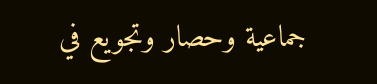جماعية وحصار وتجويع في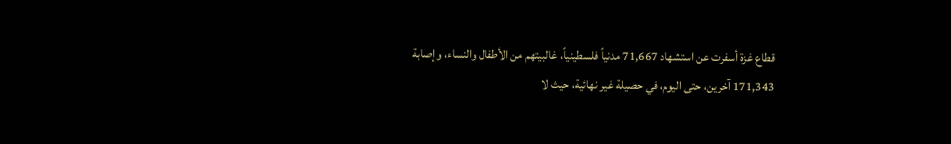قطاع غزة أسفرت عن استشهاد 71,667 مدنياً فلسطينياً، غالبيتهم من الأطفال والنساء، وإصابة 171,343 آخرين، حتى اليوم، في حصيلة غير نهائية، حيث لا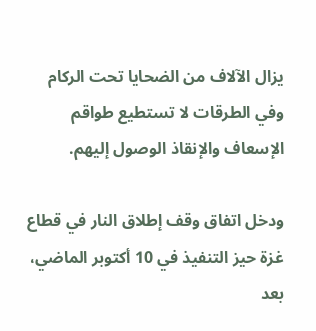يزال الآلاف من الضحايا تحت الركام وفي الطرقات لا تستطيع طواقم الإسعاف والإنقاذ الوصول إليهم.

ودخل اتفاق وقف إطلاق النار في قطاع غزة حيز التنفيذ في 10 أكتوبر الماضي، بعد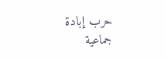حرب إبادة جماعية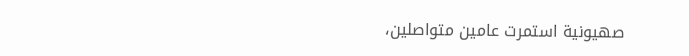صهيونية استمرت عامين متواصلين،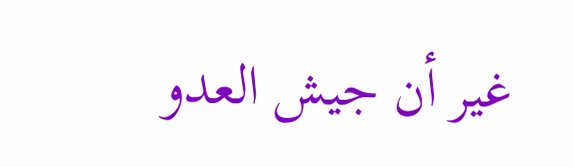غير أن جيش العدو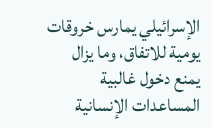الإسرائيلي يمارس خروقات يومية للاتفاق، وما يزال يمنع دخول غالبية المساعدات الإنسانية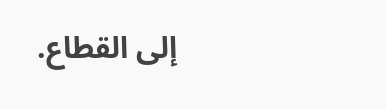إلى القطاع.